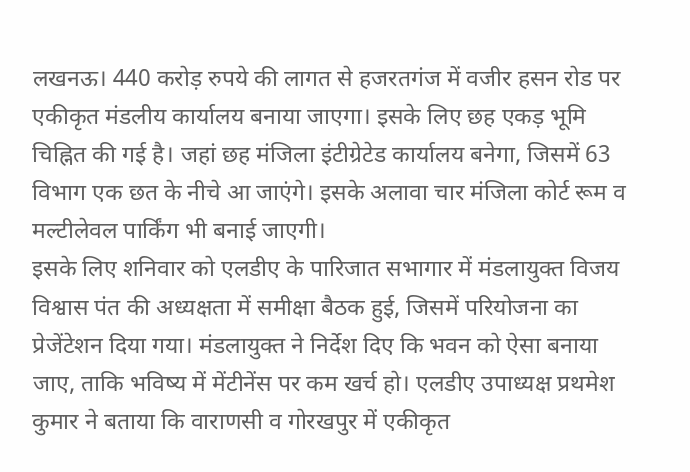लखनऊ। 440 करोड़ रुपये की लागत से हजरतगंज में वजीर हसन रोड पर एकीकृत मंडलीय कार्यालय बनाया जाएगा। इसके लिए छह एकड़ भूमि चिह्नित की गई है। जहां छह मंजिला इंटीग्रेटेड कार्यालय बनेगा, जिसमें 63 विभाग एक छत के नीचे आ जाएंगे। इसके अलावा चार मंजिला कोर्ट रूम व मल्टीलेवल पार्किंग भी बनाई जाएगी।
इसके लिए शनिवार को एलडीए के पारिजात सभागार में मंडलायुक्त विजय विश्वास पंत की अध्यक्षता में समीक्षा बैठक हुई, जिसमें परियोजना का प्रेजेंटेशन दिया गया। मंडलायुक्त ने निर्देश दिए कि भवन को ऐसा बनाया जाए, ताकि भविष्य में मेंटीनेंस पर कम खर्च हो। एलडीए उपाध्यक्ष प्रथमेश कुमार ने बताया कि वाराणसी व गोरखपुर में एकीकृत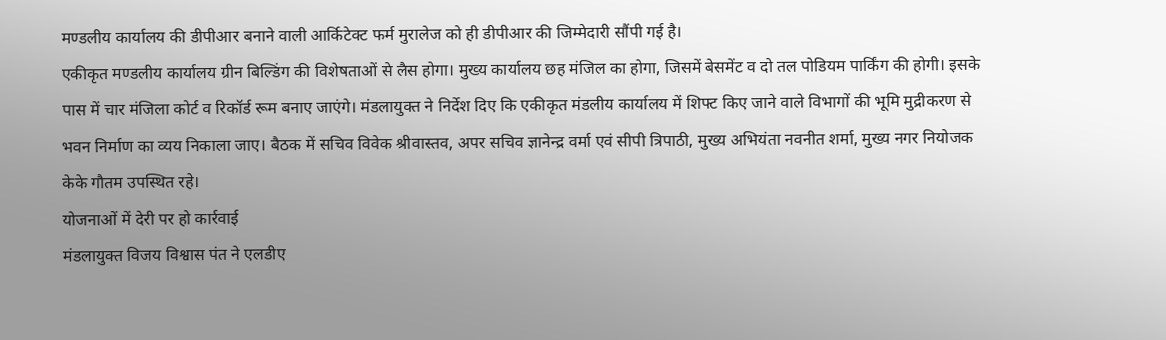मण्डलीय कार्यालय की डीपीआर बनाने वाली आर्किटेक्ट फर्म मुरालेज को ही डीपीआर की जिम्मेदारी सौंपी गई है।
एकीकृत मण्डलीय कार्यालय ग्रीन बिल्डिंग की विशेषताओं से लैस होगा। मुख्य कार्यालय छह मंजिल का होगा, जिसमें बेसमेंट व दो तल पोडियम पार्किंग की होगी। इसके पास में चार मंजिला कोर्ट व रिकॉर्ड रूम बनाए जाएंगे। मंडलायुक्त ने निर्देश दिए कि एकीकृत मंडलीय कार्यालय में शिफ्ट किए जाने वाले विभागों की भूमि मुद्रीकरण से भवन निर्माण का व्यय निकाला जाए। बैठक में सचिव विवेक श्रीवास्तव, अपर सचिव ज्ञानेन्द्र वर्मा एवं सीपी त्रिपाठी, मुख्य अभियंता नवनीत शर्मा, मुख्य नगर नियोजक केके गौतम उपस्थित रहे।
योजनाओं में देरी पर हो कार्रवाई
मंडलायुक्त विजय विश्वास पंत ने एलडीए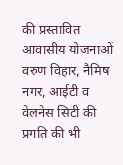की प्रस्तावित आवासीय योजनाओं वरुण विहार, नैमिष नगर, आईटी व वेलनेस सिटी की प्रगति की भी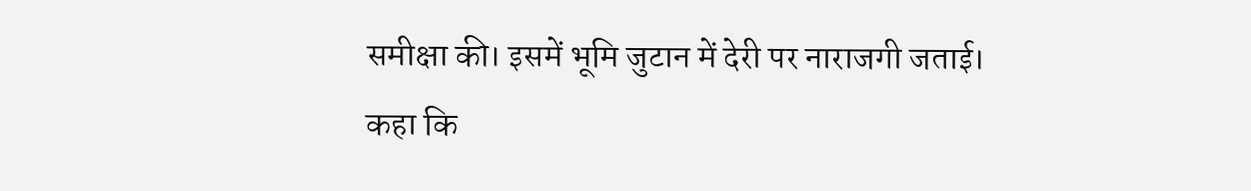समीक्षा की। इसमें भूमि जुटान में देरी पर नाराजगी जताई। कहा कि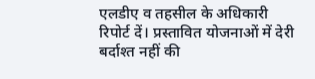एलडीए व तहसील के अधिकारी रिपोर्ट दें। प्रस्तावित योजनाओं में देरी बर्दाश्त नहीं की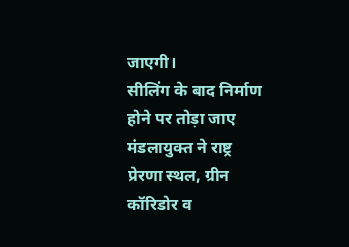जाएगी।
सीलिंग के बाद निर्माण होने पर तोड़ा जाए
मंडलायुक्त ने राष्ट्र प्रेरणा स्थल, ग्रीन कॉरिडोर व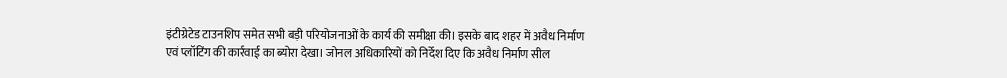इंटीग्रेटेड टाउनशिप समेत सभी बड़ी परियोजनाओं के कार्य की समीक्षा की। इसके बाद शहर में अवैध निर्माण एवं प्लॉटिंग की कार्रवाई का ब्योरा देखा। जोनल अधिकारियों को निर्देश दिए कि अवैध निर्माण सील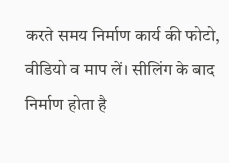करते समय निर्माण कार्य की फोटो, वीडियो व माप लें। सीलिंग के बाद निर्माण होता है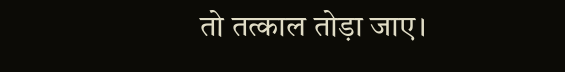तो तत्काल तोड़ा जाए।